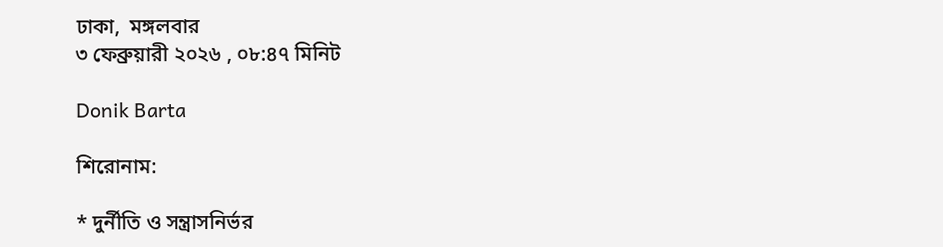ঢাকা,  মঙ্গলবার
৩ ফেব্রুয়ারী ২০২৬ , ০৮:৪৭ মিনিট

Donik Barta

শিরোনাম:

* দুর্নীতি ও সন্ত্রাসনির্ভর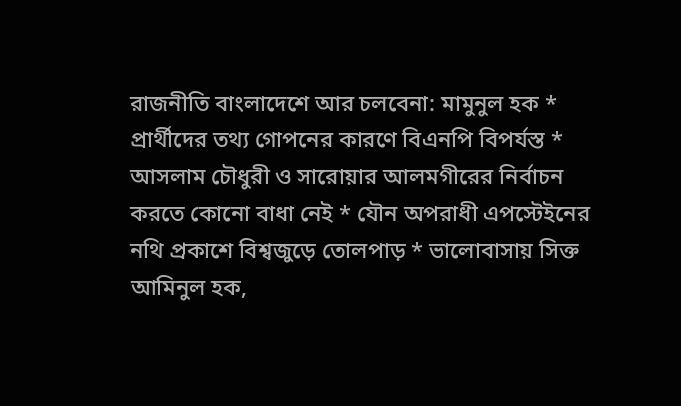রাজনীতি বাংলাদেশে আর চলবেনা: মামুনুল হক * প্রার্থীদের তথ্য গোপনের কারণে বিএনপি বিপর্যস্ত * আসলাম চৌধুরী ও সারোয়ার আলমগীরের নির্বাচন করতে কোনো বাধা নেই * যৌন অপরাধী এপস্টেইনের নথি প্রকাশে বিশ্বজুড়ে তোলপাড় * ভালোবাসায় সিক্ত আমিনুল হক,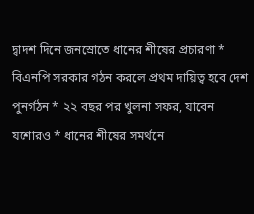দ্বাদশ দিনে জনস্রোতে ধানের শীষের প্রচারণা * বিএনপি সরকার গঠন করলে প্রথম দায়িত্ব হবে দেশ পুনর্গঠন * ২২ বছর পর খুলনা সফর, যাবেন যশোরও * ধানের শীষের সমর্থনে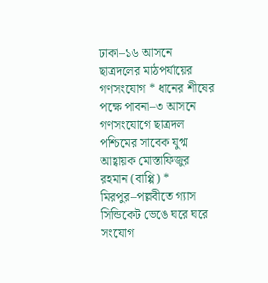ঢাকা–১৬ আসনে ছাত্রদলের মাঠপর্যায়ের গণসংযোগ * ধানের শীষের পক্ষে পাবনা–৩ আসনে গণসংযোগে ছাত্রদল পশ্চিমের সাবেক যুগ্ম আহ্বায়ক মোস্তাফিজুর রহমান (বাপ্পি) * মিরপুর–পল্লবীতে গ্যাস সিন্ডিকেট ভেঙে ঘরে ঘরে সংযোগ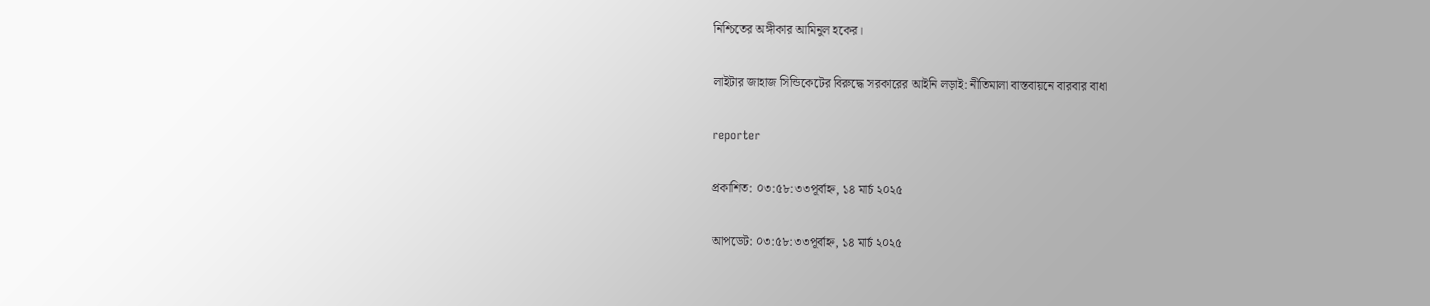নিশ্চিতের অঙ্গীকার আমিনুল হকের।

লাইটার জাহাজ সিন্ডিকেটের বিরুদ্ধে সরকারের আইনি লড়াই: নীতিমালা বাস্তবায়নে বারবার বাধা

reporter

প্রকাশিত: ০৩:৫৮:৩৩পূর্বাহ্ন, ১৪ মার্চ ২০২৫

আপডেট: ০৩:৫৮:৩৩পূর্বাহ্ন, ১৪ মার্চ ২০২৫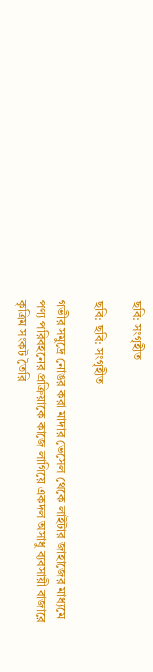ছবি: সংগৃহীত

ছবি: ছবি: সংগৃহীত

গভীর সমুদ্রে নোঙর করা মাদার ভেসেল থেকে লাইটার জাহাজের মাধ্যমে পণ্য পরিবহনের প্রক্রিয়াকে কাজে লাগিয়ে একদল অসাধু ব্যবসায়ী বাজারে কৃত্রিম সংকট তৈরি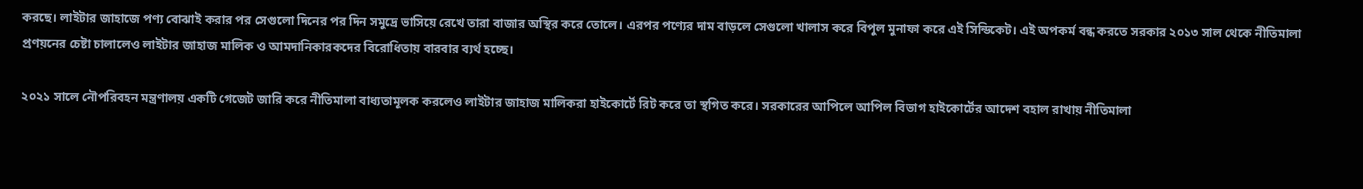করছে। লাইটার জাহাজে পণ্য বোঝাই করার পর সেগুলো দিনের পর দিন সমুদ্রে ভাসিয়ে রেখে তারা বাজার অস্থির করে তোলে। এরপর পণ্যের দাম বাড়লে সেগুলো খালাস করে বিপুল মুনাফা করে এই সিন্ডিকেট। এই অপকর্ম বন্ধ করতে সরকার ২০১৩ সাল থেকে নীতিমালা প্রণয়নের চেষ্টা চালালেও লাইটার জাহাজ মালিক ও আমদানিকারকদের বিরোধিতায় বারবার ব্যর্থ হচ্ছে।

২০২১ সালে নৌপরিবহন মন্ত্রণালয় একটি গেজেট জারি করে নীতিমালা বাধ্যতামূলক করলেও লাইটার জাহাজ মালিকরা হাইকোর্টে রিট করে তা স্থগিত করে। সরকারের আপিলে আপিল বিভাগ হাইকোর্টের আদেশ বহাল রাখায় নীতিমালা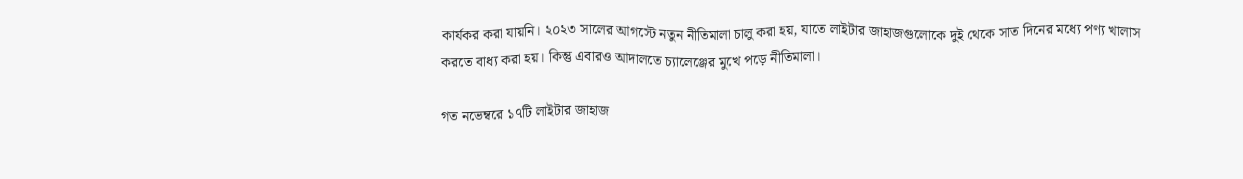কার্যকর করা যায়নি। ২০২৩ সালের আগস্টে নতুন নীতিমালা চালু করা হয়, যাতে লাইটার জাহাজগুলোকে দুই থেকে সাত দিনের মধ্যে পণ্য খালাস করতে বাধ্য করা হয়। কিন্তু এবারও আদালতে চ্যালেঞ্জের মুখে পড়ে নীতিমালা।

গত নভেম্বরে ১৭টি লাইটার জাহাজ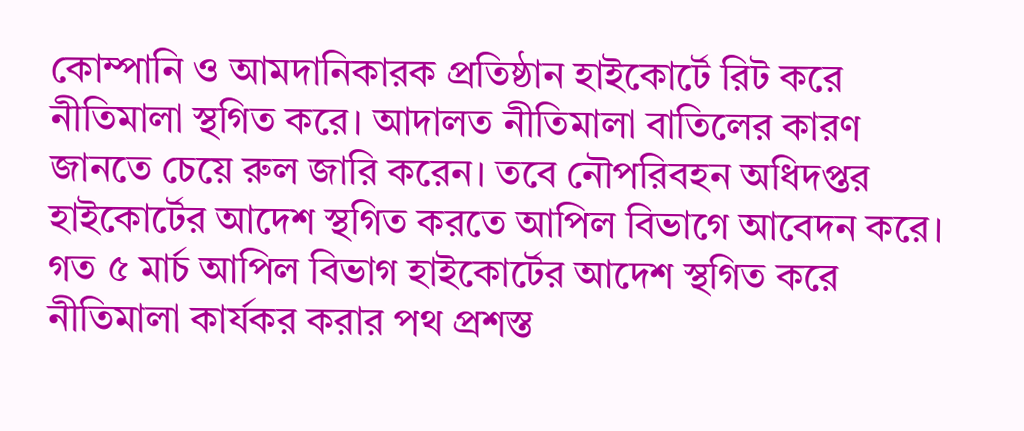কোম্পানি ও আমদানিকারক প্রতিষ্ঠান হাইকোর্টে রিট করে নীতিমালা স্থগিত করে। আদালত নীতিমালা বাতিলের কারণ জানতে চেয়ে রুল জারি করেন। তবে নৌপরিবহন অধিদপ্তর হাইকোর্টের আদেশ স্থগিত করতে আপিল বিভাগে আবেদন করে। গত ৫ মার্চ আপিল বিভাগ হাইকোর্টের আদেশ স্থগিত করে নীতিমালা কার্যকর করার পথ প্রশস্ত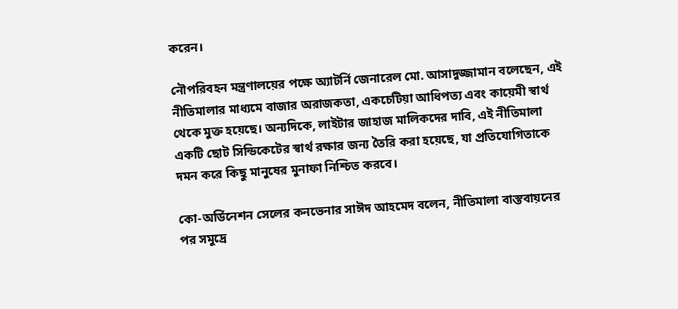করেন।

নৌপরিবহন মন্ত্রণালয়ের পক্ষে অ্যাটর্নি জেনারেল মো. আসাদুজ্জামান বলেছেন, এই নীতিমালার মাধ্যমে বাজার অরাজকতা, একচেটিয়া আধিপত্য এবং কায়েমী স্বার্থ থেকে মুক্ত হয়েছে। অন্যদিকে, লাইটার জাহাজ মালিকদের দাবি, এই নীতিমালা একটি ছোট সিন্ডিকেটের স্বার্থ রক্ষার জন্য তৈরি করা হয়েছে, যা প্রতিযোগিতাকে দমন করে কিছু মানুষের মুনাফা নিশ্চিত করবে।

কো-অর্ডিনেশন সেলের কনভেনার সাঈদ আহমেদ বলেন, নীতিমালা বাস্তবায়নের পর সমুদ্রে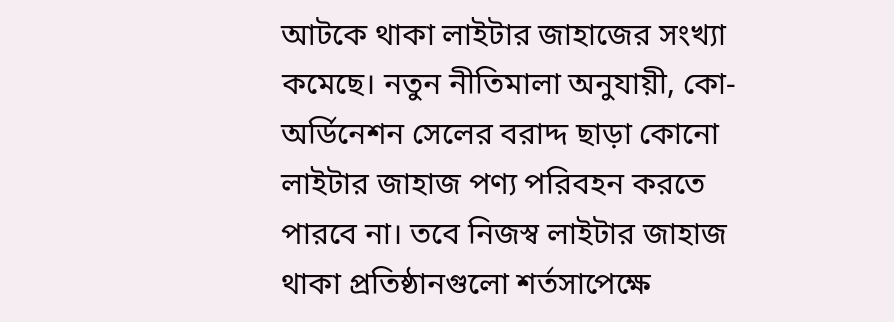আটকে থাকা লাইটার জাহাজের সংখ্যা কমেছে। নতুন নীতিমালা অনুযায়ী, কো-অর্ডিনেশন সেলের বরাদ্দ ছাড়া কোনো লাইটার জাহাজ পণ্য পরিবহন করতে পারবে না। তবে নিজস্ব লাইটার জাহাজ থাকা প্রতিষ্ঠানগুলো শর্তসাপেক্ষে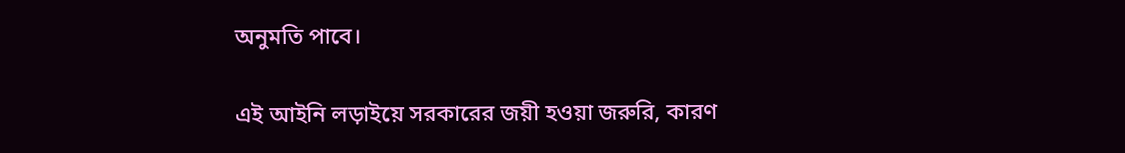অনুমতি পাবে।

এই আইনি লড়াইয়ে সরকারের জয়ী হওয়া জরুরি, কারণ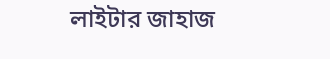লাইটার জাহাজ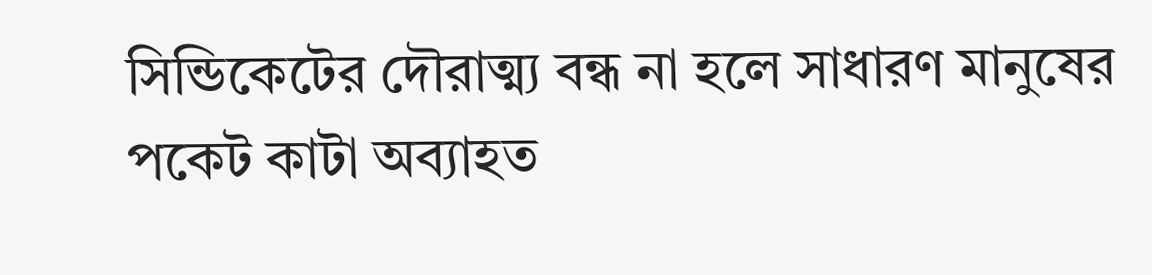সিন্ডিকেটের দৌরাত্ম্য বন্ধ না হলে সাধারণ মানুষের পকেট কাটা অব্যাহত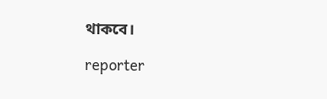থাকবে।

reporter